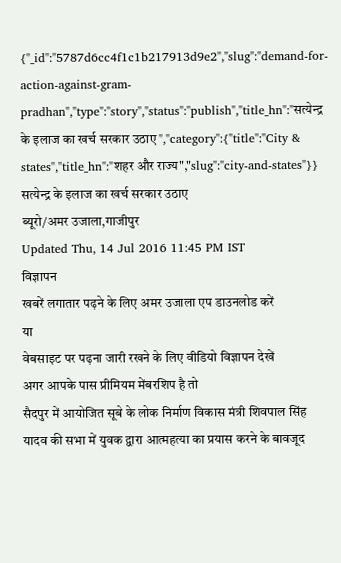{"_id":"5787d6cc4f1c1b217913d9e2","slug":"demand-for-action-against-gram-pradhan","type":"story","status":"publish","title_hn":"सत्येन्द्र के इलाज का खर्च सरकार उठाए ","category":{"title":"City & states","title_hn":"शहर और राज्य","slug":"city-and-states"}}
सत्येन्द्र के इलाज का खर्च सरकार उठाए
ब्यूरो/अमर उजाला,गाजीपुर
Updated Thu, 14 Jul 2016 11:45 PM IST
विज्ञापन
खबरें लगातार पढ़ने के लिए अमर उजाला एप डाउनलोड करें
या
वेबसाइट पर पढ़ना जारी रखने के लिए वीडियो विज्ञापन देखें
अगर आपके पास प्रीमियम मेंबरशिप है तो
सैदपुर में आयोजित सूबे के लोक निर्माण विकास मंत्री शिवपाल सिंह यादव की सभा में युवक द्वारा आत्महत्या का प्रयास करने के बावजूद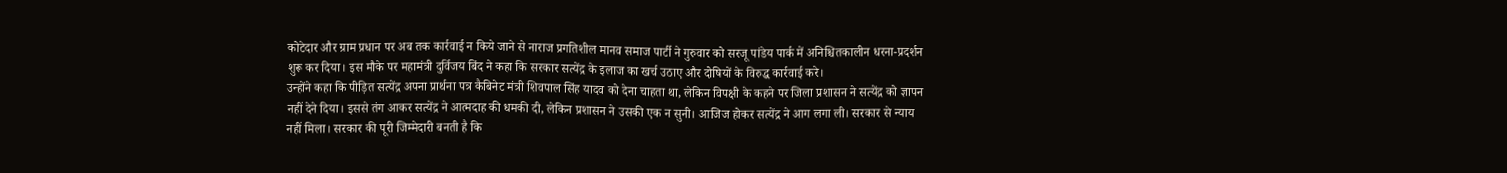कोटेदार और ग्राम प्रधान पर अब तक कार्रवाई न किये जाने से नाराज प्रगतिशील मानव समाज पार्टी ने गुरुवार को सरजू पांडेय पार्क में अनिश्चितकालीन धरना-प्रदर्शन शुरू कर दिया। इस मौके पर महामंत्री दुर्विजय बिंद ने कहा कि सरकार सत्येंद्र के इलाज का खर्च उठाए और दोषियों के विरुद्ध कार्रवाई करे।
उन्होंने कहा कि पीड़ित सत्येंद्र अपना प्रार्थना पत्र कैबिनेट मंत्री शिवपाल सिंह यादव को देना चाहता था, लेकिन विपक्षी के कहने पर जिला प्रशासन ने सत्येंद्र को ज्ञापन नहीं देने दिया। इससे तंग आकर सत्येंद्र ने आत्मदाह की धमकी दी, लेकिन प्रशासन ने उसकी एक न सुनी। आजिज होकर सत्येंद्र ने आग लगा ली। सरकार से न्याय नहीं मिला। सरकार की पूरी जिम्मेदारी बनती है कि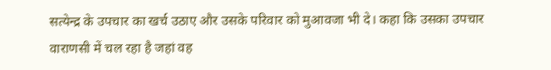सत्येन्द्र के उपचार का खर्च उठाए और उसके परिवार को मुआवजा भी दे। कहा कि उसका उपचार वाराणसी में चल रहा है जहां वह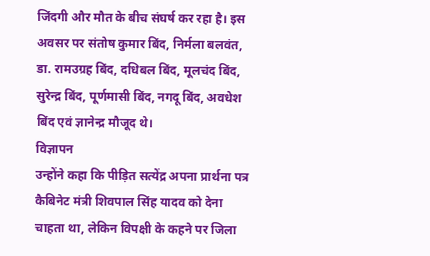जिंदगी और मौत के बीच संघर्ष कर रहा है। इस अवसर पर संतोष कुमार बिंद, निर्मला बलवंत, डा. रामउग्रह बिंद, दधिबल बिंद, मूलचंद बिंद, सुरेन्द्र बिंद, पूर्णमासी बिंद, नगदू बिंद, अवधेश बिंद एवं ज्ञानेन्द्र मौजूद थे।
विज्ञापन
उन्होंने कहा कि पीड़ित सत्येंद्र अपना प्रार्थना पत्र कैबिनेट मंत्री शिवपाल सिंह यादव को देना चाहता था, लेकिन विपक्षी के कहने पर जिला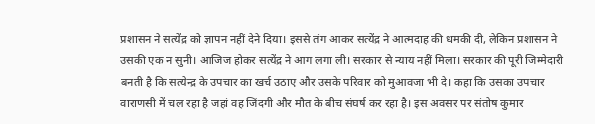प्रशासन ने सत्येंद्र को ज्ञापन नहीं देने दिया। इससे तंग आकर सत्येंद्र ने आत्मदाह की धमकी दी, लेकिन प्रशासन ने उसकी एक न सुनी। आजिज होकर सत्येंद्र ने आग लगा ली। सरकार से न्याय नहीं मिला। सरकार की पूरी जिम्मेदारी बनती है कि सत्येन्द्र के उपचार का खर्च उठाए और उसके परिवार को मुआवजा भी दे। कहा कि उसका उपचार वाराणसी में चल रहा है जहां वह जिंदगी और मौत के बीच संघर्ष कर रहा है। इस अवसर पर संतोष कुमार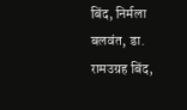बिंद, निर्मला बलवंत, डा. रामउग्रह बिंद,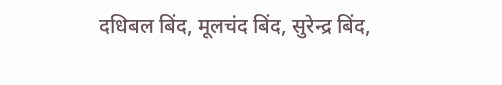दधिबल बिंद, मूलचंद बिंद, सुरेन्द्र बिंद,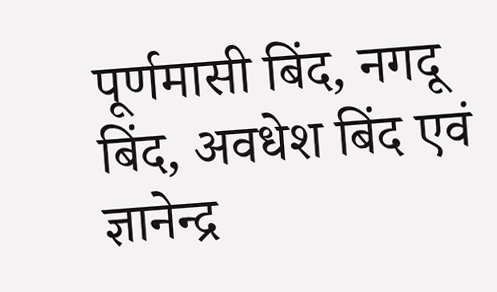पूर्णमासी बिंद, नगदू बिंद, अवधेश बिंद एवं ज्ञानेन्द्र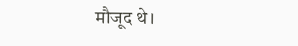मौजूद थे।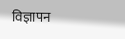विज्ञापन